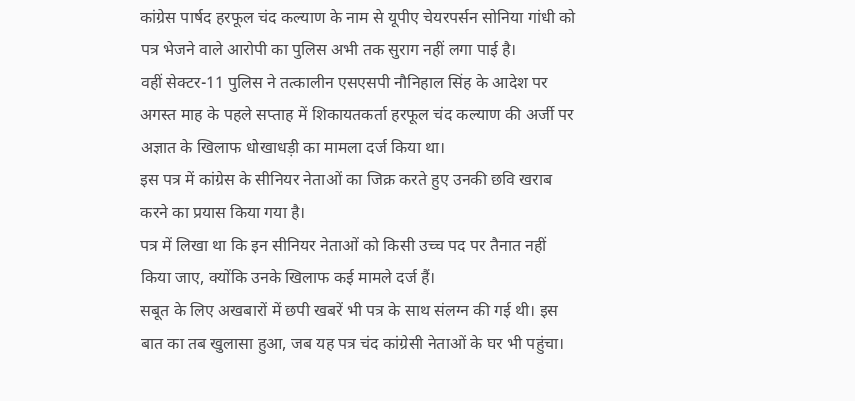कांग्रेस पार्षद हरफूल चंद कल्याण के नाम से यूपीए चेयरपर्सन सोनिया गांधी को पत्र भेजने वाले आरोपी का पुलिस अभी तक सुराग नहीं लगा पाई है।
वहीं सेक्टर-11 पुलिस ने तत्कालीन एसएसपी नौनिहाल सिंह के आदेश पर अगस्त माह के पहले सप्ताह में शिकायतकर्ता हरफूल चंद कल्याण की अर्जी पर अज्ञात के खिलाफ धोखाधड़ी का मामला दर्ज किया था।
इस पत्र में कांग्रेस के सीनियर नेताओं का जिक्र करते हुए उनकी छवि खराब करने का प्रयास किया गया है।
पत्र में लिखा था कि इन सीनियर नेताओं को किसी उच्च पद पर तैनात नहीं किया जाए, क्योंकि उनके खिलाफ कई मामले दर्ज हैं।
सबूत के लिए अखबारों में छपी खबरें भी पत्र के साथ संलग्न की गई थी। इस बात का तब खुलासा हुआ, जब यह पत्र चंद कांग्रेसी नेताओं के घर भी पहुंचा।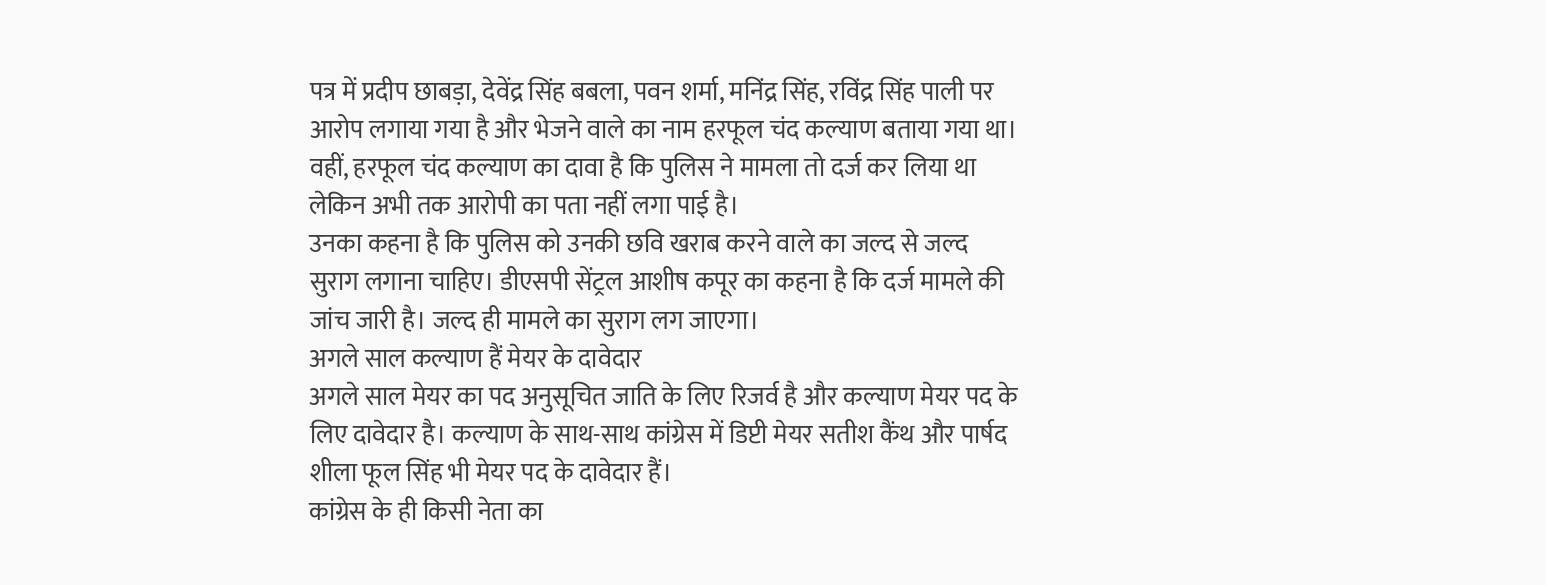पत्र में प्रदीप छाबड़ा, देवेंद्र सिंह बबला, पवन शर्मा, मनिंद्र सिंह, रविंद्र सिंह पाली पर आरोप लगाया गया है और भेजने वाले का नाम हरफूल चंद कल्याण बताया गया था।
वहीं, हरफूल चंद कल्याण का दावा है कि पुलिस ने मामला तो दर्ज कर लिया था लेकिन अभी तक आरोपी का पता नहीं लगा पाई है।
उनका कहना है कि पुलिस को उनकी छवि खराब करने वाले का जल्द से जल्द सुराग लगाना चाहिए। डीएसपी सेंट्रल आशीष कपूर का कहना है कि दर्ज मामले की जांच जारी है। जल्द ही मामले का सुराग लग जाएगा।
अगले साल कल्याण हैं मेयर के दावेदार
अगले साल मेयर का पद अनुसूचित जाति के लिए रिजर्व है और कल्याण मेयर पद के लिए दावेदार है। कल्याण के साथ-साथ कांग्रेस में डिप्टी मेयर सतीश कैंथ और पार्षद शीला फूल सिंह भी मेयर पद के दावेदार हैं।
कांग्रेस के ही किसी नेता का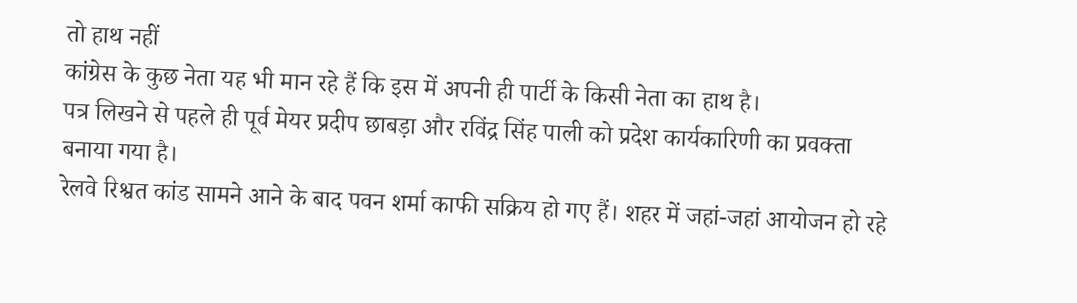तो हाथ नहीं
कांग्रेस के कुछ नेता यह भी मान रहे हैं कि इस में अपनी ही पार्टी के किसी नेता का हाथ है।
पत्र लिखने से पहले ही पूर्व मेयर प्रदीप छाबड़ा और रविंद्र सिंह पाली को प्रदेश कार्यकारिणी का प्रवक्ता बनाया गया है।
रेलवे रिश्वत कांड सामने आने के बाद पवन शर्मा काफी सक्रिय हो गए हैं। शहर में जहां-जहां आयोजन हो रहे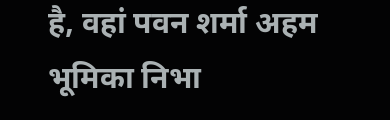है, वहां पवन शर्मा अहम भूमिका निभा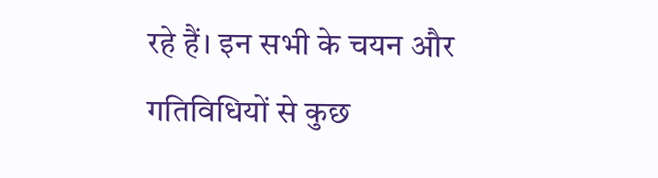रहे हैं। इन सभी के चयन और गतिविधियों से कुछ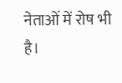नेताओं में रोष भी है।